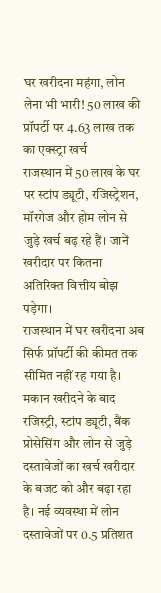घर खरीदना महंगा, लोन लेना भी भारी! 50 लाख की प्रॉपर्टी पर 4.63 लाख तक का एक्स्ट्रा खर्च
राजस्थान में 50 लाख के घर पर स्टांप ड्यूटी, रजिस्ट्रेशन, मॉरगेज और होम लोन से जुड़े खर्च बढ़ रहे हैं। जानें खरीदार पर कितना अतिरिक्त वित्तीय बोझ पड़ेगा।
राजस्थान में घर खरीदना अब सिर्फ प्रॉपर्टी की कीमत तक सीमित नहीं रह गया है। मकान खरीदने के बाद रजिस्ट्री, स्टांप ड्यूटी, बैंक प्रोसेसिंग और लोन से जुड़े दस्तावेजों का खर्च खरीदार के बजट को और बढ़ा रहा है। नई व्यवस्था में लोन दस्तावेजों पर 0.5 प्रतिशत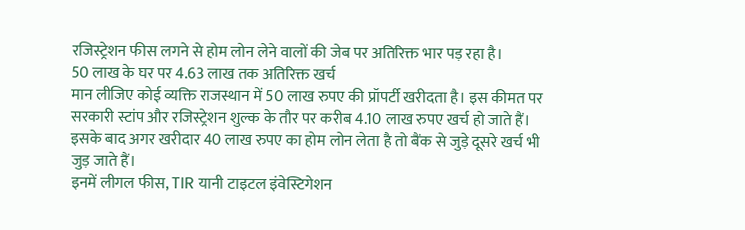रजिस्ट्रेशन फीस लगने से होम लोन लेने वालों की जेब पर अतिरिक्त भार पड़ रहा है।
50 लाख के घर पर 4.63 लाख तक अतिरिक्त खर्च
मान लीजिए कोई व्यक्ति राजस्थान में 50 लाख रुपए की प्रॉपर्टी खरीदता है। इस कीमत पर सरकारी स्टांप और रजिस्ट्रेशन शुल्क के तौर पर करीब 4.10 लाख रुपए खर्च हो जाते हैं। इसके बाद अगर खरीदार 40 लाख रुपए का होम लोन लेता है तो बैंक से जुड़े दूसरे खर्च भी जुड़ जाते हैं।
इनमें लीगल फीस, TIR यानी टाइटल इंवेस्टिगेशन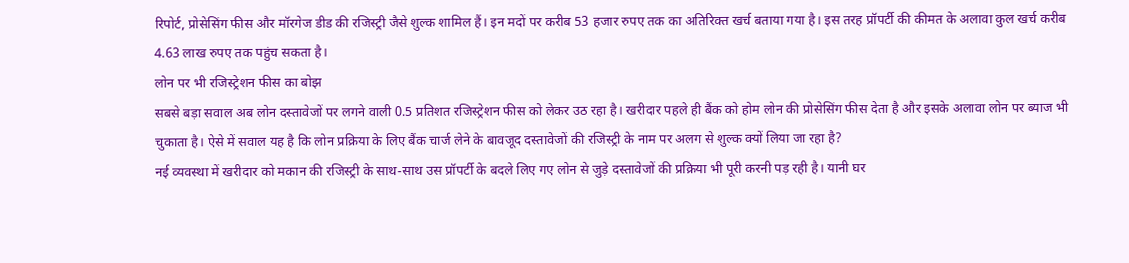रिपोर्ट, प्रोसेसिंग फीस और मॉरगेज डीड की रजिस्ट्री जैसे शुल्क शामिल हैं। इन मदों पर करीब 53 हजार रुपए तक का अतिरिक्त खर्च बताया गया है। इस तरह प्रॉपर्टी की कीमत के अलावा कुल खर्च करीब 4.63 लाख रुपए तक पहुंच सकता है।
लोन पर भी रजिस्ट्रेशन फीस का बोझ
सबसे बड़ा सवाल अब लोन दस्तावेजों पर लगने वाली 0.5 प्रतिशत रजिस्ट्रेशन फीस को लेकर उठ रहा है। खरीदार पहले ही बैंक को होम लोन की प्रोसेसिंग फीस देता है और इसके अलावा लोन पर ब्याज भी चुकाता है। ऐसे में सवाल यह है कि लोन प्रक्रिया के लिए बैंक चार्ज लेने के बावजूद दस्तावेजों की रजिस्ट्री के नाम पर अलग से शुल्क क्यों लिया जा रहा है?
नई व्यवस्था में खरीदार को मकान की रजिस्ट्री के साथ-साथ उस प्रॉपर्टी के बदले लिए गए लोन से जुड़े दस्तावेजों की प्रक्रिया भी पूरी करनी पड़ रही है। यानी घर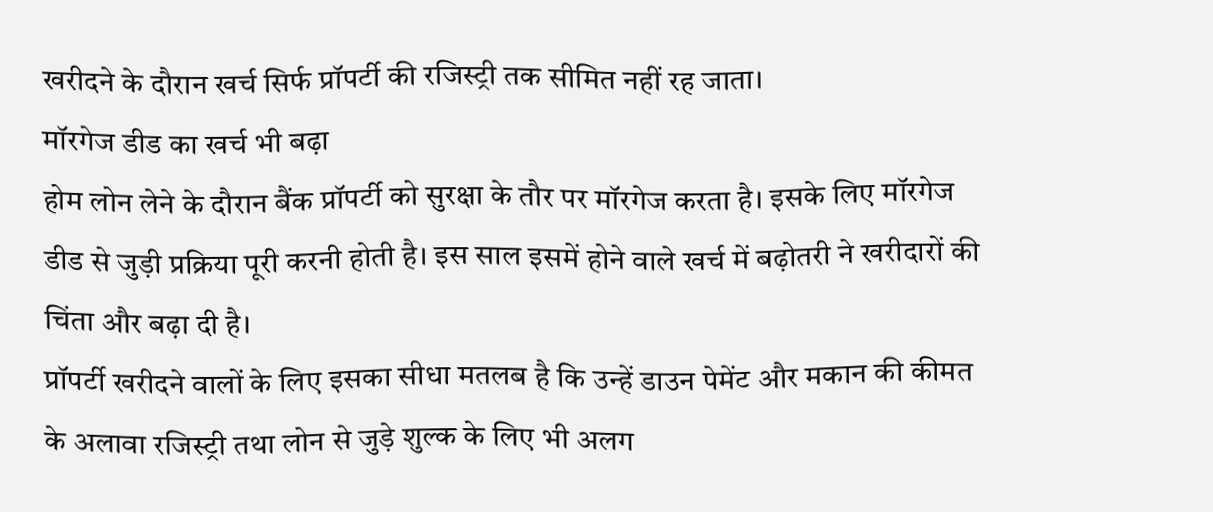खरीदने के दौरान खर्च सिर्फ प्रॉपर्टी की रजिस्ट्री तक सीमित नहीं रह जाता।
मॉरगेज डीड का खर्च भी बढ़ा
होम लोन लेने के दौरान बैंक प्रॉपर्टी को सुरक्षा के तौर पर मॉरगेज करता है। इसके लिए मॉरगेज डीड से जुड़ी प्रक्रिया पूरी करनी होती है। इस साल इसमें होने वाले खर्च में बढ़ोतरी ने खरीदारों की चिंता और बढ़ा दी है।
प्रॉपर्टी खरीदने वालों के लिए इसका सीधा मतलब है कि उन्हें डाउन पेमेंट और मकान की कीमत के अलावा रजिस्ट्री तथा लोन से जुड़े शुल्क के लिए भी अलग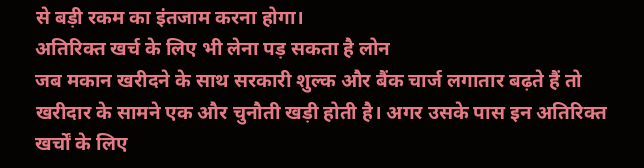से बड़ी रकम का इंतजाम करना होगा।
अतिरिक्त खर्च के लिए भी लेना पड़ सकता है लोन
जब मकान खरीदने के साथ सरकारी शुल्क और बैंक चार्ज लगातार बढ़ते हैं तो खरीदार के सामने एक और चुनौती खड़ी होती है। अगर उसके पास इन अतिरिक्त खर्चों के लिए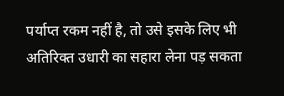पर्याप्त रकम नहीं है, तो उसे इसके लिए भी अतिरिक्त उधारी का सहारा लेना पड़ सकता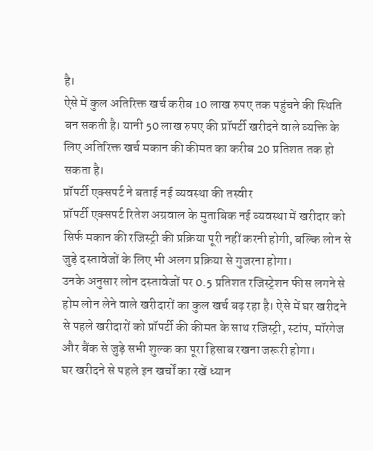है।
ऐसे में कुल अतिरिक्त खर्च करीब 10 लाख रुपए तक पहुंचने की स्थिति बन सकती है। यानी 50 लाख रुपए की प्रॉपर्टी खरीदने वाले व्यक्ति के लिए अतिरिक्त खर्च मकान की कीमत का करीब 20 प्रतिशत तक हो सकता है।
प्रॉपर्टी एक्सपर्ट ने बताई नई व्यवस्था की तस्वीर
प्रॉपर्टी एक्सपर्ट रितेश अग्रवाल के मुताबिक नई व्यवस्था में खरीदार को सिर्फ मकान की रजिस्ट्री की प्रक्रिया पूरी नहीं करनी होगी, बल्कि लोन से जुड़े दस्तावेजों के लिए भी अलग प्रक्रिया से गुजरना होगा।
उनके अनुसार लोन दस्तावेजों पर 0.5 प्रतिशत रजिस्ट्रेशन फीस लगने से होम लोन लेने वाले खरीदारों का कुल खर्च बढ़ रहा है। ऐसे में घर खरीदने से पहले खरीदारों को प्रॉपर्टी की कीमत के साथ रजिस्ट्री, स्टांप, मॉरगेज और बैंक से जुड़े सभी शुल्क का पूरा हिसाब रखना जरूरी होगा।
घर खरीदने से पहले इन खर्चों का रखें ध्यान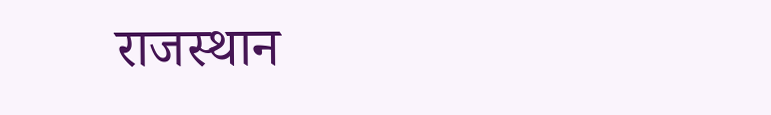राजस्थान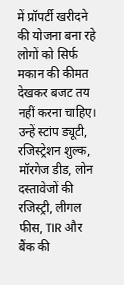में प्रॉपर्टी खरीदने की योजना बना रहे लोगों को सिर्फ मकान की कीमत देखकर बजट तय नहीं करना चाहिए। उन्हें स्टांप ड्यूटी, रजिस्ट्रेशन शुल्क, मॉरगेज डीड, लोन दस्तावेजों की रजिस्ट्री, लीगल फीस, TIR और बैंक की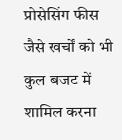प्रोसेसिंग फीस जैसे खर्चों को भी कुल बजट में शामिल करना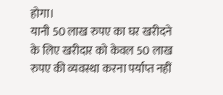होगा।
यानी 50 लाख रुपए का घर खरीदने के लिए खरीदार को केवल 50 लाख रुपए की व्यवस्था करना पर्याप्त नहीं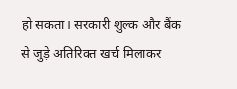हो सकता। सरकारी शुल्क और बैंक से जुड़े अतिरिक्त खर्च मिलाकर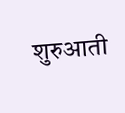शुरुआती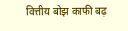वित्तीय बोझ काफी बढ़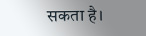सकता है।